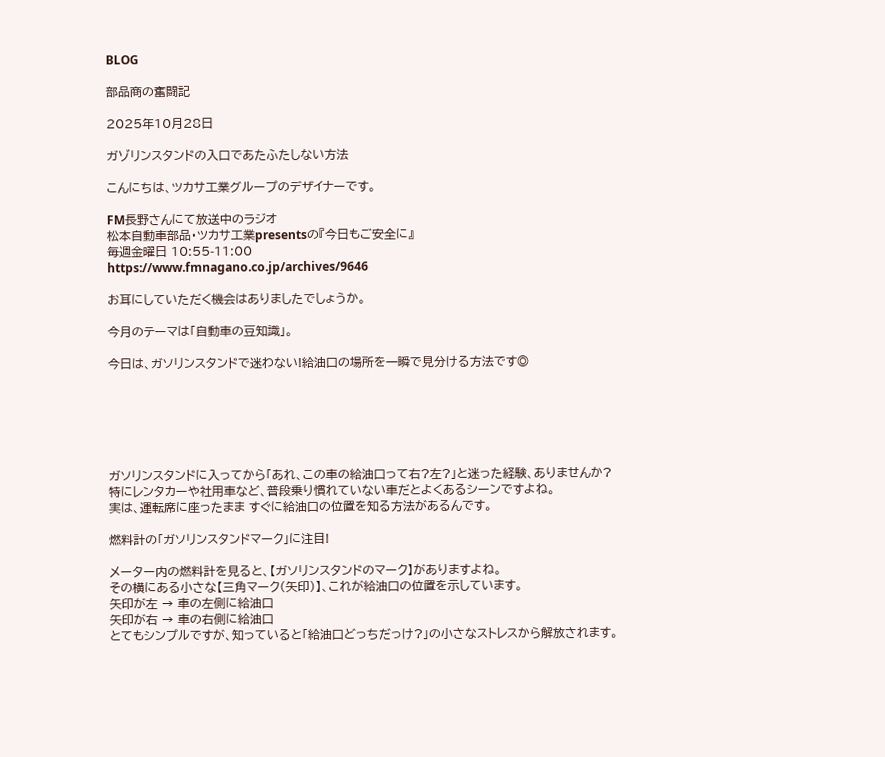BLOG

部品商の奮闘記

2025年10月28日

ガゾリンスタンドの入口であたふたしない方法

こんにちは、ツカサ工業グループのデザイナーです。

FM長野さんにて放送中のラジオ
松本自動車部品・ツカサ工業presentsの『今日もご安全に』
毎週金曜日 10:55-11:00
https://www.fmnagano.co.jp/archives/9646

お耳にしていただく機会はありましたでしょうか。

今月のテーマは「自動車の豆知識」。

今日は、ガソリンスタンドで迷わない!給油口の場所を一瞬で見分ける方法です◎






ガソリンスタンドに入ってから「あれ、この車の給油口って右?左?」と迷った経験、ありませんか?
特にレンタカーや社用車など、普段乗り慣れていない車だとよくあるシーンですよね。
実は、運転席に座ったまま すぐに給油口の位置を知る方法があるんです。

燃料計の「ガソリンスタンドマーク」に注目!

メーター内の燃料計を見ると、【ガソリンスタンドのマーク】がありますよね。
その横にある小さな【三角マーク(矢印)】、これが給油口の位置を示しています。
矢印が左 → 車の左側に給油口
矢印が右 → 車の右側に給油口
とてもシンプルですが、知っていると「給油口どっちだっけ?」の小さなストレスから解放されます。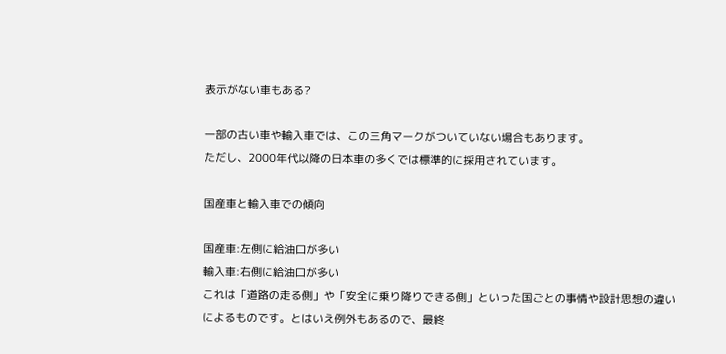表示がない車もある?

一部の古い車や輸入車では、この三角マークがついていない場合もあります。
ただし、2000年代以降の日本車の多くでは標準的に採用されています。

国産車と輸入車での傾向

国産車:左側に給油口が多い
輸入車:右側に給油口が多い
これは「道路の走る側」や「安全に乗り降りできる側」といった国ごとの事情や設計思想の違いによるものです。とはいえ例外もあるので、最終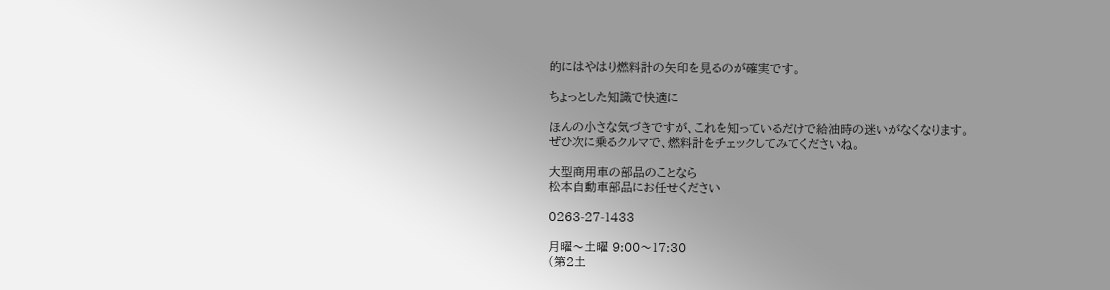的にはやはり燃料計の矢印を見るのが確実です。

ちょっとした知識で快適に

ほんの小さな気づきですが、これを知っているだけで給油時の迷いがなくなります。
ぜひ次に乗るクルマで、燃料計をチェックしてみてくださいね。

大型商用車の部品のことなら
松本自動車部品にお任せください

0263-27-1433

月曜〜土曜 9:00〜17:30
(第2土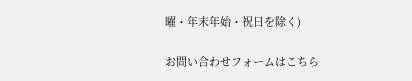曜・年末年始・祝日を除く)

お問い合わせフォームはこちら